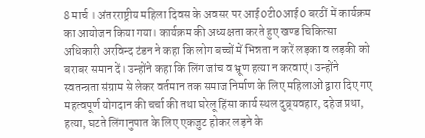8 मार्च । अंतरराष्ट्रीय महिला दिवस के अवसर पर आई0टी0आई0 बरठीं में कार्यक्रम का आयोजन किया गया। कार्यक्रम की अध्यक्षता करते हुए खण्ड चिकित्सा अधिकारी अरविन्द टंडन ने कहा कि लोग बच्चों में भिन्नता न करें लड़का व लड़की को बराबर समान दें। उन्होंने कहा कि लिंग जांच व भ्रूण हत्या न करवाएं। उन्होंने स्वतन्त्रता संग्राम से लेकर वर्तमान तक समाज निर्माण के लिए महिलाओं द्वारा दिए गए महत्वपूर्ण योगदान की चर्चा की तथा घरेलू हिंसा कार्य स्थल दुव्र्यवहार, दहेज प्रथा, हत्या, घटते लिंगानुपात के लिए एकजुट होकर लड़ने के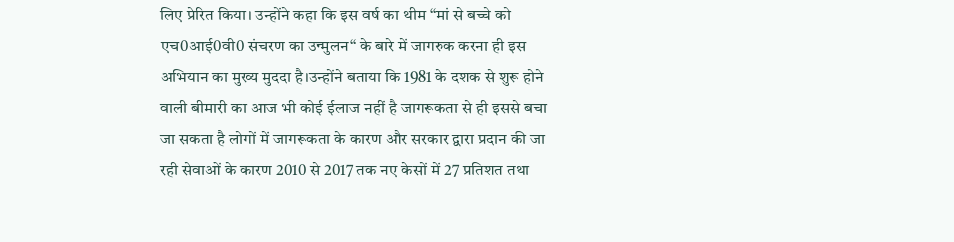लिए प्रेरित किया। उन्होंने कहा कि इस वर्ष का थीम ‘‘मां से बच्चे को एच0आई0वी0 संचरण का उन्मुलन‘‘ के बारे में जागरुक करना ही इस अभियान का मुख्य मुददा है।उन्होंने बताया कि 1981 के दशक से शुरू होने वाली बीमारी का आज भी कोई ईलाज नहीं है जागरूकता से ही इससे बचा जा सकता है लोगों में जागरूकता के कारण और सरकार द्वारा प्रदान की जा रही सेवाओं के कारण 2010 से 2017 तक नए केसों में 27 प्रतिशत तथा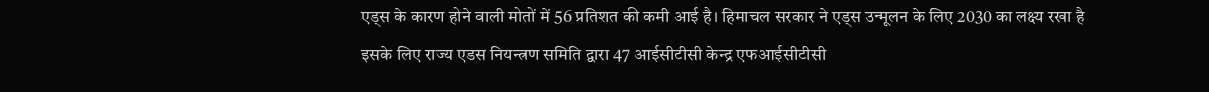एड्स के कारण होने वाली मोतों में 56 प्रतिशत की कमी आई है। हिमाचल सरकार ने एड्स उन्मूलन के लिए 2030 का लक्ष्य रखा है इसके लिए राज्य एडस नियन्त्रण समिति द्वारा 47 आईसीटीसी केन्द्र एफआईसीटीसी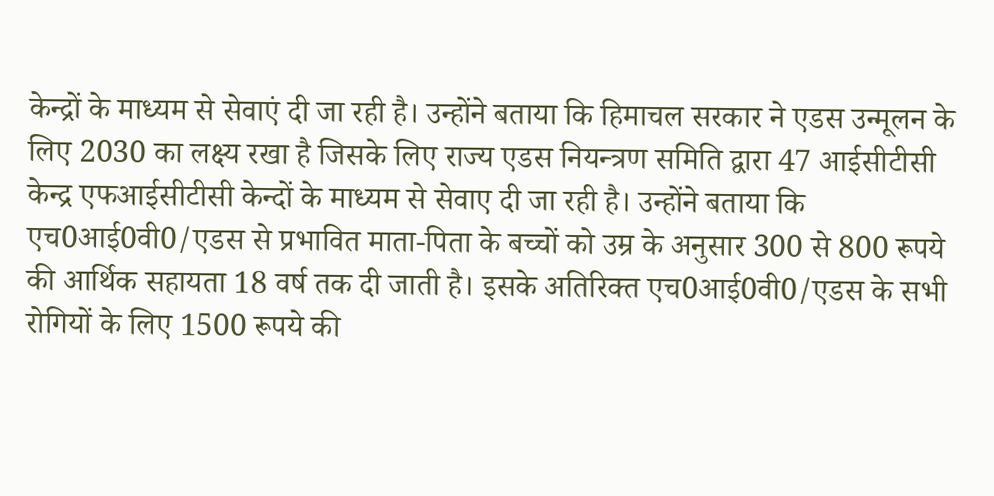केन्द्रों के माध्यम से सेवाएं दी जा रही है। उन्होंने बताया कि हिमाचल सरकार ने एडस उन्मूलन के लिए 2030 का लक्ष्य रखा है जिसके लिए राज्य एडस नियन्त्रण समिति द्वारा 47 आईसीटीसी केन्द्र एफआईसीटीसी केन्दों के माध्यम से सेवाए दी जा रही है। उन्होंने बताया कि एच0आई0वी0/एडस से प्रभावित माता-पिता के बच्चों को उम्र के अनुसार 300 से 800 रूपये की आर्थिक सहायता 18 वर्ष तक दी जाती है। इसके अतिरिक्त एच0आई0वी0/एडस के सभी रोगियों के लिए 1500 रूपये की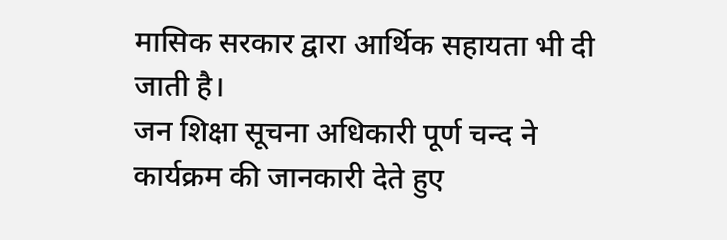मासिक सरकार द्वारा आर्थिक सहायता भी दी जाती है।
जन शिक्षा सूचना अधिकारी पूर्ण चन्द ने कार्यक्रम की जानकारी देते हुए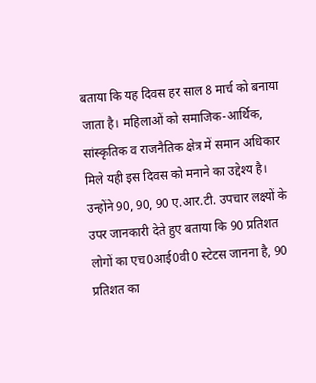बताया कि यह दिवस हर साल 8 मार्च को बनाया जाता है। महिलाओं को समाजिक-आर्थिक, सांस्कृतिक व राजनैतिक क्षेत्र में समान अधिकार मिले यही इस दिवस को मनाने का उद्देश्य है। उन्होंने 90, 90, 90 ए.आर.टी. उपचार लक्ष्यों के उपर जानकारी देते हुए बताया कि 90 प्रतिशत लोगों का एच0आई0वी0 स्टेटस जानना है, 90 प्रतिशत का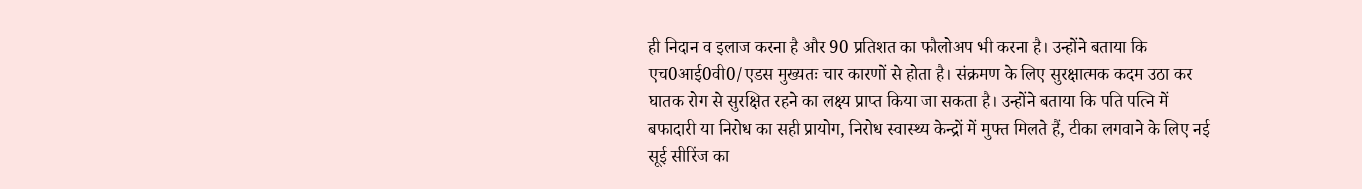ही निदान व इलाज करना है और 90 प्रतिशत का फौलोअप भी करना है। उन्होंने बताया कि एच0आई0वी0/एडस मुख्यतः चार कारणों से होता है। संक्रमण के लिए सुरक्षात्मक कदम उठा कर घातक रोग से सुरक्षित रहने का लक्ष्य प्राप्त किया जा सकता है। उन्होंने बताया कि पति पत्नि में बफादारी या निरोध का सही प्रायोग, निरोध स्वास्थ्य केन्द्रों में मुफ्त मिलते हैं, टीका लगवाने के लिए नई सूई सीरिंज का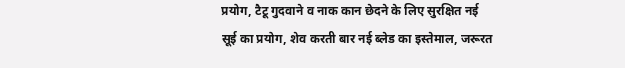प्रयोग, टैटू गुदवाने व नाक कान छेदने के लिए सुरक्षित नई सूई का प्रयोग, शेव करती बार नई ब्लेड का इस्तेमाल, जरूरत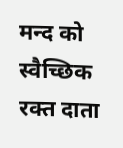मन्द को स्वैच्छिक रक्त दाता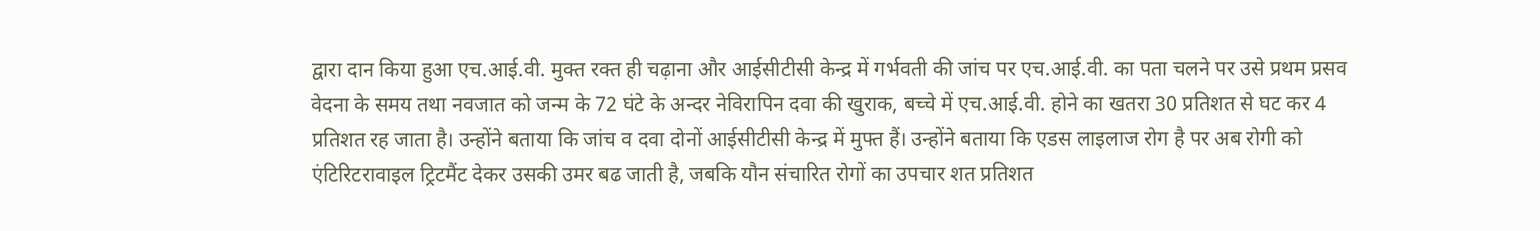द्वारा दान किया हुआ एच.आई.वी. मुक्त रक्त ही चढ़ाना और आईसीटीसी केन्द्र में गर्भवती की जांच पर एच.आई.वी. का पता चलने पर उसे प्रथम प्रसव वेदना के समय तथा नवजात को जन्म के 72 घंटे के अन्दर नेविरापिन दवा की खुराक, बच्चे में एच.आई.वी. होने का खतरा 30 प्रतिशत से घट कर 4 प्रतिशत रह जाता है। उन्होंने बताया कि जांच व दवा दोनों आईसीटीसी केन्द्र में मुफ्त हैं। उन्होंने बताया कि एडस लाइलाज रोग है पर अब रोगी को एंटिरिटरावाइल ट्रिटमैंट देकर उसकी उमर बढ जाती है, जबकि यौन संचारित रोगों का उपचार शत प्रतिशत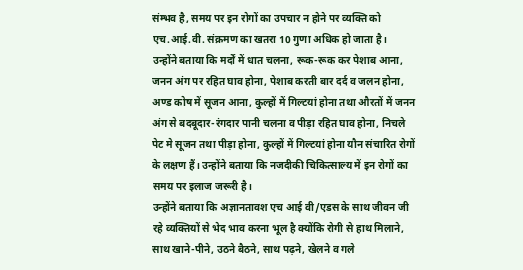संम्भव है, समय पर इन रोगों का उपचार न होने पर व्यक्ति को एच.आई.वी. संक्रमण का खतरा 10 गुणा अधिक हो जाता है।
उन्होंने बताया कि मर्दों में धात चलना, रूक-रूक कर पेशाब आना, जनन अंग पर रहित घाव होना, पेशाब करती बार दर्द व जलन होना, अण्ड कोष में सूजन आना, कुल्हों में गिल्टयां होना तथा औरतों में जनन अंग से बदबूदार-रंगदार पानी चलना व पीड़ा रहित घाव होना, निचले पेट मे सूजन तथा पीड़ा होना, कुल्हों में गिल्टयां होना यौन संचारित रोगों के लक्षण हैं। उन्होंने बताया कि नजदीकी चिकित्साल्य में इन रोगों का समय पर इलाज जरूरी है।
उन्होंने बताया कि अज्ञानतावश एच आई वी/एडस के साथ जीवन जी रहे व्यक्तियों से भेद भाव करना भूल है क्योंकि रोगी से हाथ मिलाने, साथ खाने-पीने, उठने बैठने, साथ पढ़ने, खेलने व गले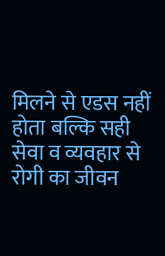मिलने से एडस नहीं होता बल्कि सही सेवा व व्यवहार से रोगी का जीवन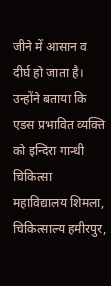जीने में आसान व दीर्घ हो जाता है।
उन्होंने बताया कि एडस प्रभावित व्यक्ति को इन्दिरा गान्धी चिकित्सा महाविद्यालय शिमला, चिकित्साल्य हमीरपुर,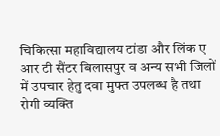चिकित्सा महाविद्यालय टांडा और लिंक ए आर टी सैंटर बिलासपुर व अन्य सभी जिलों में उपचार हेतु दवा मुफ्त उपलब्ध है तथा रोगी व्यक्ति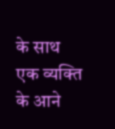के साथ एक व्यक्ति के आने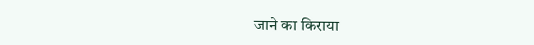जाने का किराया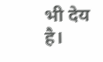भी देय है।